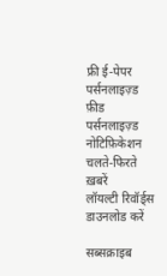फ्री ई-पेपर
पर्सनलाइज़्ड फ़ीड
पर्सनलाइज़्ड नोटिफ़िकेशन
चलते-फिरते ख़बरें
लॉयल्टी रिवॉर्ड्स
डाउनलोड करें

सब्सक्राइब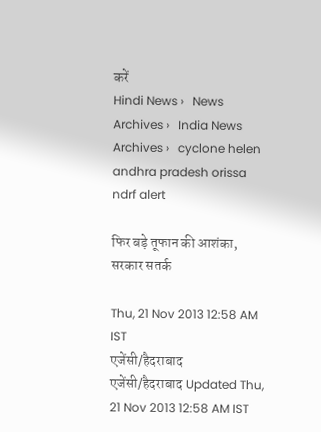करें
Hindi News ›   News Archives ›   India News Archives ›   cyclone helen andhra pradesh orissa ndrf alert

फिर बड़े तूफान की आशंका, सरकार सतर्क

Thu, 21 Nov 2013 12:58 AM IST
एजेंसी/हैदराबाद
एजेंसी/हैदराबाद Updated Thu, 21 Nov 2013 12:58 AM IST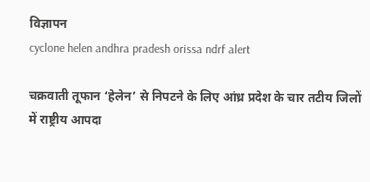विज्ञापन
cyclone helen andhra pradesh orissa ndrf alert

चक्रवाती तूफान ‘हेलेन’ से निपटने के लिए आंध्र प्रदेश के चार तटीय जिलों में राष्ट्रीय आपदा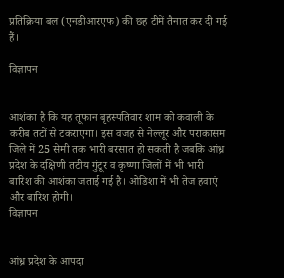प्रतिक्रिया बल (एनडीआरएफ) की छह टीमें तैनात कर दी गई हैं।

विज्ञापन


आशंका है कि यह तूफान बृहस्पतिवार शाम को कवाली के करीब तटों से टकराएगा। इस वजह से नेल्लूर और पराकासम जिले में 25 सेमी तक भारी बरसात हो सकती है जबकि आंध्र प्रदेश के दक्षिणी तटीय गुंटूर व कृष्णा जिलों में भी भारी बारिश की आशंका जताई गई है। ओडिशा में भी तेज हवाएं और बारिश होगी।
विज्ञापन


आंध्र प्रदेश के आपदा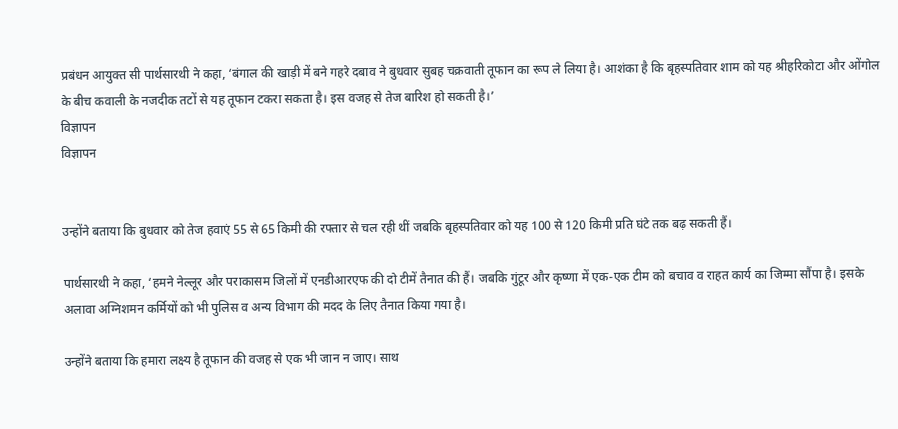प्रबंधन आयुक्त सी पार्थसारथी ने कहा, ‘बंगाल की खाड़ी में बने गहरे दबाव ने बुधवार सुबह चक्रवाती तूफान का रूप ले लिया है। आशंका है कि बृहस्पतिवार शाम को यह श्रीहरिकोटा और ओंगोल के बीच कवाली के नजदीक तटों से यह तूफान टकरा सकता है। इस वजह से तेज बारिश हो सकती है।’
विज्ञापन
विज्ञापन


उन्होंने बताया कि बुधवार को तेज हवाएं 55 से 65 किमी की रफ्तार से चल रही थीं जबकि बृहस्पतिवार को यह 100 से 120 किमी प्रति घंटे तक बढ़ सकती हैं।

पार्थसारथी ने कहा, ‘हमने नेल्लूर और पराकासम जिलों में एनडीआरएफ की दो टीमें तैनात की हैं। जबकि गुंटूर और कृष्णा में एक-एक टीम को बचाव व राहत कार्य का जिम्मा सौंपा है। इसके अलावा अग्निशमन कर्मियों को भी पुलिस व अन्य विभाग की मदद के लिए तैनात किया गया है।

उन्होंने बताया कि हमारा लक्ष्य है तूफान की वजह से एक भी जान न जाए। साथ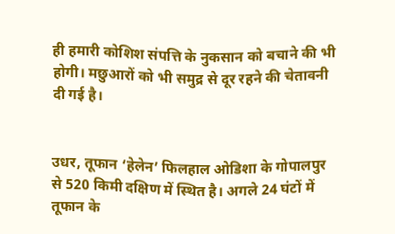ही हमारी कोशिश संपत्ति के नुकसान को बचाने की भी होगी। मछुआरों को भी समुद्र से दूर रहने की चेतावनी दी गई है।


उधर, तूफान ‘हेलेन’ फिलहाल ओडिशा के गोपालपुर से 520 किमी दक्षिण में स्थित है। अगले 24 घंटों में तूफान के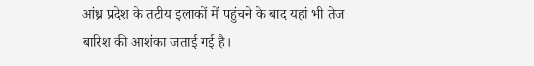आंध्र प्रदेश के तटीय इलाकों में पहुंचने के बाद यहां भी तेज बारिश की आशंका जताई गई है।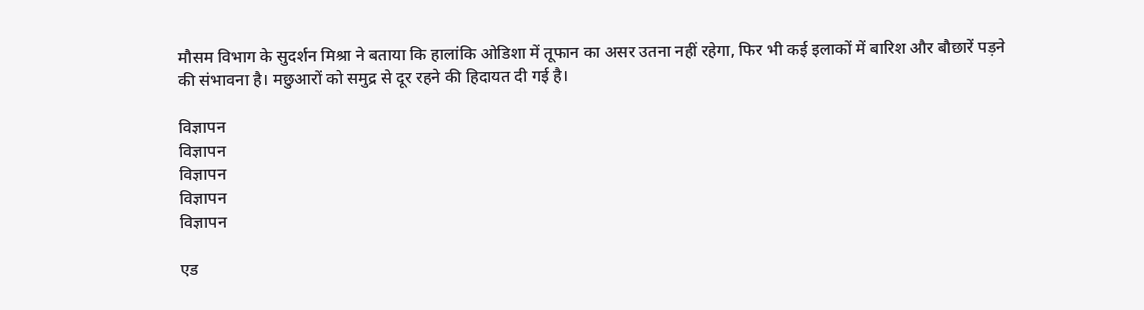मौसम विभाग के सुदर्शन मिश्रा ने बताया कि हालांकि ओडिशा में तूफान का असर उतना नहीं रहेगा, फिर भी कई इलाकों में बारिश और बौछारें पड़ने की संभावना है। मछुआरों को समुद्र से दूर रहने की हिदायत दी गई है।

विज्ञापन
विज्ञापन
विज्ञापन
विज्ञापन
विज्ञापन

एड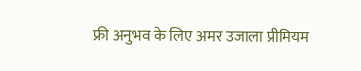फ्री अनुभव के लिए अमर उजाला प्रीमियम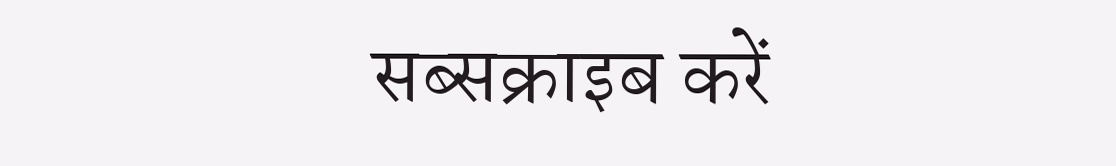सब्सक्राइब करें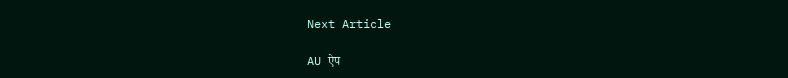Next Article

AU ऐप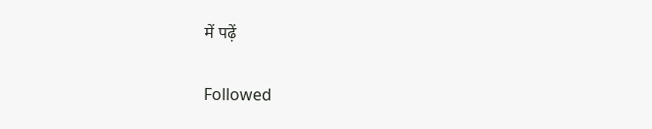में पढ़ें

Followed